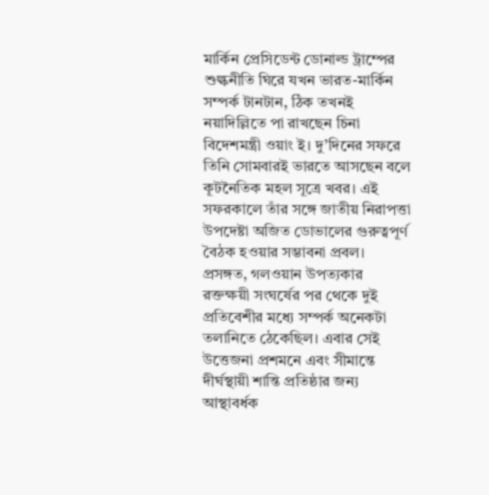মার্কিন প্রেসিডেন্ট ডোনাল্ড ট্রাম্পের শুল্কনীতি ঘিরে যখন ভারত-মার্কিন সম্পর্ক টানটান, ঠিক তখনই নয়াদিল্লিতে পা রাখছেন চিনা বিদেশমন্ত্রী ওয়াং ই। দু’দিনের সফরে তিনি সোমবারই ভারতে আসছেন বলে কূটনৈতিক মহল সূত্রে খবর। এই সফরকালে তাঁর সঙ্গে জাতীয় নিরাপত্তা উপদেষ্টা অজিত ডোভালের গুরুত্বপূর্ণ বৈঠক হওয়ার সম্ভাবনা প্রবল।
প্রসঙ্গত, গলওয়ান উপত্যকার রক্তক্ষয়ী সংঘর্ষের পর থেকে দুই প্রতিবেশীর মধ্যে সম্পর্ক অনেকটা তলানিতে ঠেকেছিল। এবার সেই উত্তেজনা প্রশমনে এবং সীমান্তে দীর্ঘস্থায়ী শান্তি প্রতিষ্ঠার জন্য আস্থাবর্ধক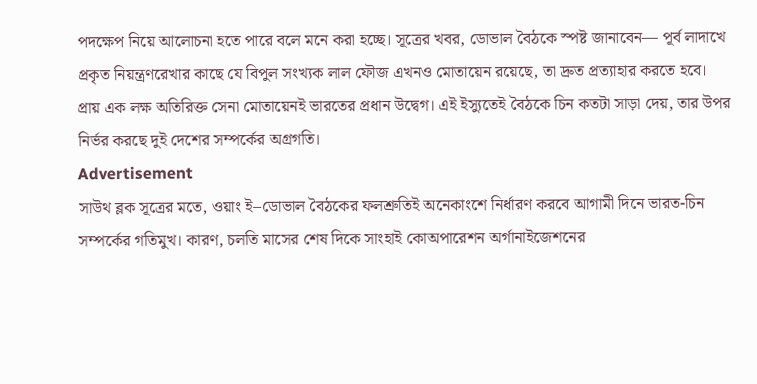পদক্ষেপ নিয়ে আলোচনা হতে পারে বলে মনে করা হচ্ছে। সূত্রের খবর, ডোভাল বৈঠকে স্পষ্ট জানাবেন— পূর্ব লাদাখে প্রকৃত নিয়ন্ত্রণরেখার কাছে যে বিপুল সংখ্যক লাল ফৌজ এখনও মোতায়েন রয়েছে, তা দ্রুত প্রত্যাহার করতে হবে। প্রায় এক লক্ষ অতিরিক্ত সেনা মোতায়েনই ভারতের প্রধান উদ্বেগ। এই ইস্যুতেই বৈঠকে চিন কতটা সাড়া দেয়, তার উপর নির্ভর করছে দুই দেশের সম্পর্কের অগ্রগতি।
Advertisement
সাউথ ব্লক সূত্রের মতে, ওয়াং ই–ডোভাল বৈঠকের ফলশ্রুতিই অনেকাংশে নির্ধারণ করবে আগামী দিনে ভারত-চিন সম্পর্কের গতিমুখ। কারণ, চলতি মাসের শেষ দিকে সাংহাই কোঅপারেশন অর্গানাইজেশনের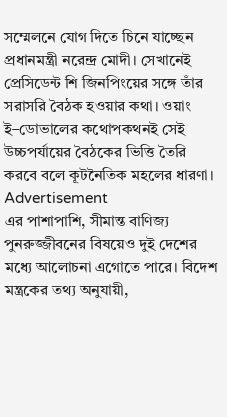সম্মেলনে যোগ দিতে চিনে যাচ্ছেন প্রধানমন্ত্রী নরেন্দ্র মোদী। সেখানেই প্রেসিডেন্ট শি জিনপিংয়ের সঙ্গে তাঁর সরাসরি বৈঠক হওয়ার কথা। ওয়াং ই–ডোভালের কথোপকথনই সেই উচ্চপর্যায়ের বৈঠকের ভিত্তি তৈরি করবে বলে কূটনৈতিক মহলের ধারণা।
Advertisement
এর পাশাপাশি, সীমান্ত বাণিজ্য পুনরুজ্জীবনের বিষয়েও দুই দেশের মধ্যে আলোচনা এগোতে পারে। বিদেশ মন্ত্রকের তথ্য অনুযায়ী,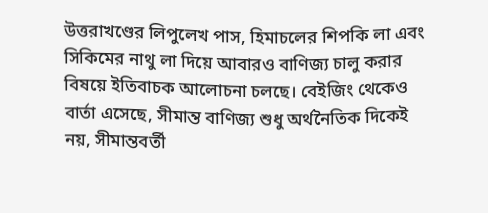উত্তরাখণ্ডের লিপুলেখ পাস, হিমাচলের শিপকি লা এবং সিকিমের নাথু লা দিয়ে আবারও বাণিজ্য চালু করার বিষয়ে ইতিবাচক আলোচনা চলছে। বেইজিং থেকেও বার্তা এসেছে, সীমান্ত বাণিজ্য শুধু অর্থনৈতিক দিকেই নয়, সীমান্তবর্তী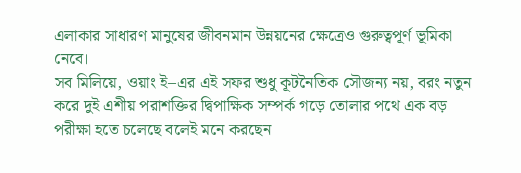এলাকার সাধারণ মানুষের জীবনমান উন্নয়নের ক্ষেত্রেও গুরুত্বপূর্ণ ভূমিকা নেবে।
সব মিলিয়ে, ওয়াং ই–এর এই সফর শুধু কূটনৈতিক সৌজন্য নয়, বরং নতুন করে দুই এশীয় পরাশক্তির দ্বিপাক্ষিক সম্পর্ক গড়ে তোলার পথে এক বড় পরীক্ষা হতে চলেছে বলেই মনে করছেন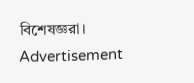বিশেষজ্ঞরা।
Advertisement